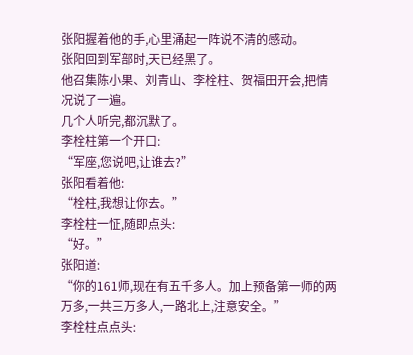张阳握着他的手,心里涌起一阵说不清的感动。
张阳回到军部时,天已经黑了。
他召集陈小果、刘青山、李栓柱、贺福田开会,把情况说了一遍。
几个人听完,都沉默了。
李栓柱第一个开口:
“军座,您说吧,让谁去?”
张阳看着他:
“栓柱,我想让你去。”
李栓柱一怔,随即点头:
“好。”
张阳道:
“你的161师,现在有五千多人。加上预备第一师的两万多,一共三万多人,一路北上,注意安全。”
李栓柱点点头: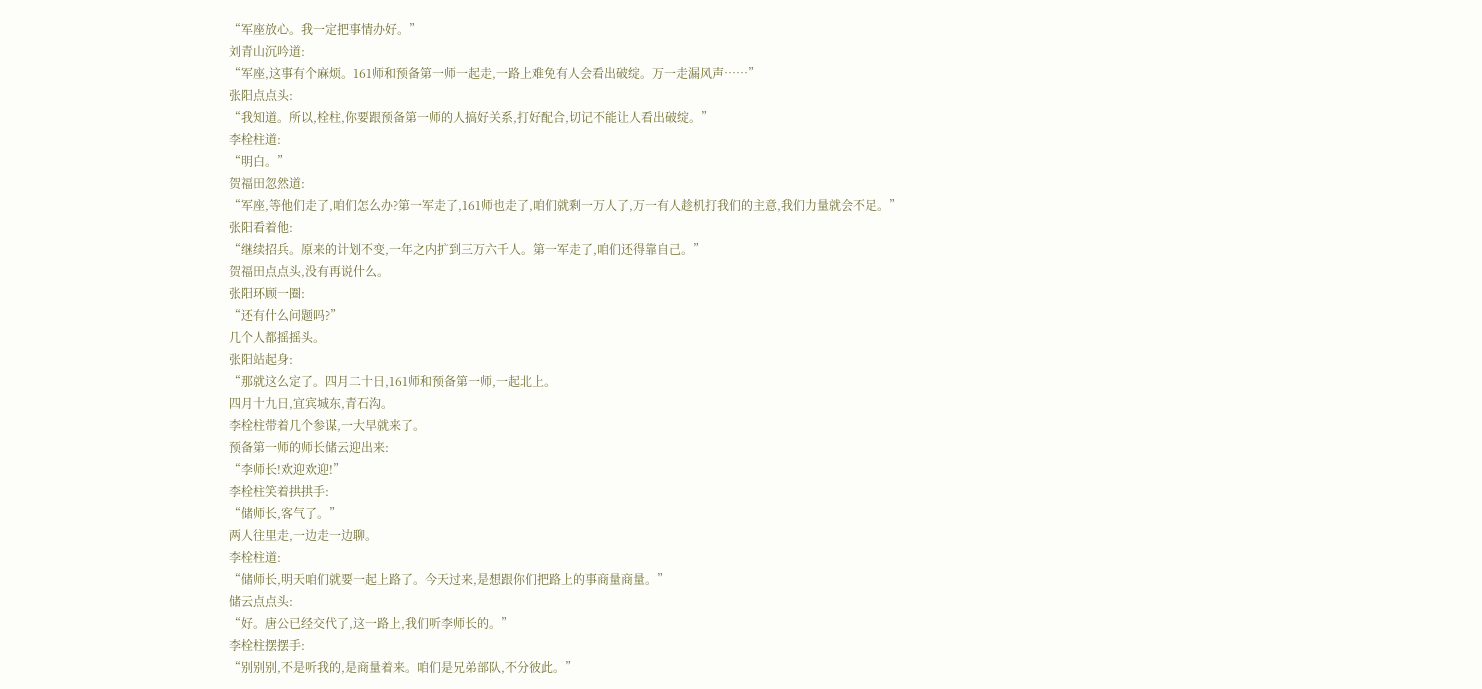“军座放心。我一定把事情办好。”
刘青山沉吟道:
“军座,这事有个麻烦。161师和预备第一师一起走,一路上难免有人会看出破绽。万一走漏风声……”
张阳点点头:
“我知道。所以,栓柱,你要跟预备第一师的人搞好关系,打好配合,切记不能让人看出破绽。”
李栓柱道:
“明白。”
贺福田忽然道:
“军座,等他们走了,咱们怎么办?第一军走了,161师也走了,咱们就剩一万人了,万一有人趁机打我们的主意,我们力量就会不足。”
张阳看着他:
“继续招兵。原来的计划不变,一年之内扩到三万六千人。第一军走了,咱们还得靠自己。”
贺福田点点头,没有再说什么。
张阳环顾一圈:
“还有什么问题吗?”
几个人都摇摇头。
张阳站起身:
“那就这么定了。四月二十日,161师和预备第一师,一起北上。
四月十九日,宜宾城东,青石沟。
李栓柱带着几个参谋,一大早就来了。
预备第一师的师长储云迎出来:
“李师长!欢迎欢迎!”
李栓柱笑着拱拱手:
“储师长,客气了。”
两人往里走,一边走一边聊。
李栓柱道:
“储师长,明天咱们就要一起上路了。今天过来,是想跟你们把路上的事商量商量。”
储云点点头:
“好。唐公已经交代了,这一路上,我们听李师长的。”
李栓柱摆摆手:
“别别别,不是听我的,是商量着来。咱们是兄弟部队,不分彼此。”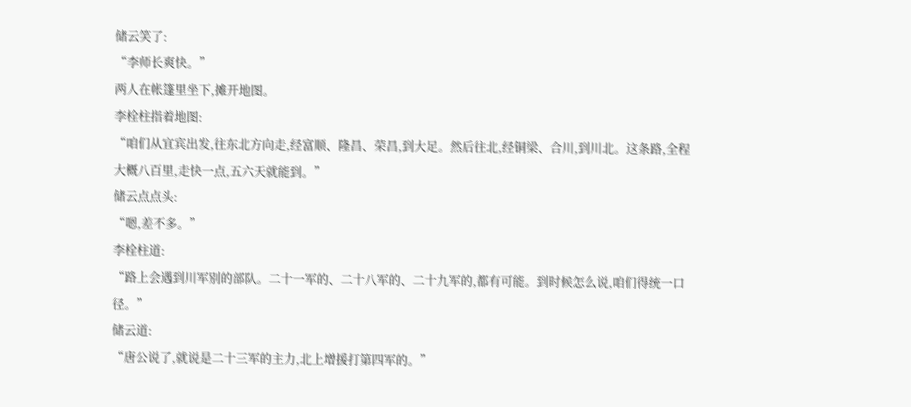储云笑了:
“李师长爽快。”
两人在帐篷里坐下,摊开地图。
李栓柱指着地图:
“咱们从宜宾出发,往东北方向走,经富顺、隆昌、荣昌,到大足。然后往北,经铜梁、合川,到川北。这条路,全程大概八百里,走快一点,五六天就能到。”
储云点点头:
“嗯,差不多。”
李栓柱道:
“路上会遇到川军别的部队。二十一军的、二十八军的、二十九军的,都有可能。到时候怎么说,咱们得统一口径。”
储云道:
“唐公说了,就说是二十三军的主力,北上增援打第四军的。”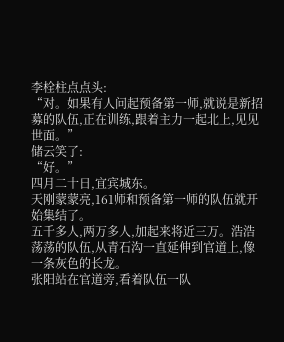李栓柱点点头:
“对。如果有人问起预备第一师,就说是新招募的队伍,正在训练,跟着主力一起北上,见见世面。”
储云笑了:
“好。”
四月二十日,宜宾城东。
天刚蒙蒙亮,161师和预备第一师的队伍就开始集结了。
五千多人,两万多人,加起来将近三万。浩浩荡荡的队伍,从青石沟一直延伸到官道上,像一条灰色的长龙。
张阳站在官道旁,看着队伍一队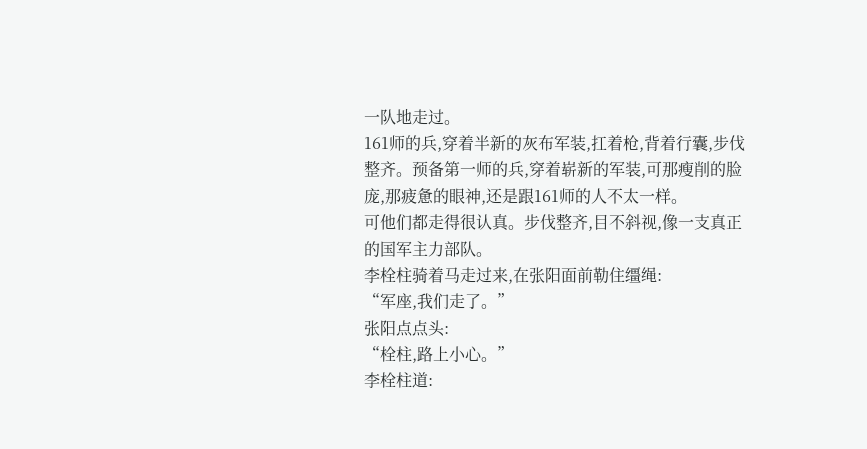一队地走过。
161师的兵,穿着半新的灰布军装,扛着枪,背着行囊,步伐整齐。预备第一师的兵,穿着崭新的军装,可那瘦削的脸庞,那疲惫的眼神,还是跟161师的人不太一样。
可他们都走得很认真。步伐整齐,目不斜视,像一支真正的国军主力部队。
李栓柱骑着马走过来,在张阳面前勒住缰绳:
“军座,我们走了。”
张阳点点头:
“栓柱,路上小心。”
李栓柱道: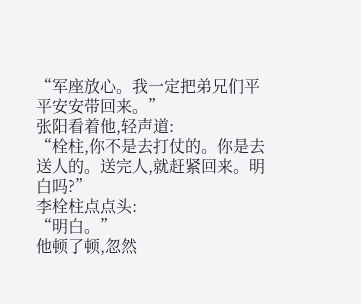“军座放心。我一定把弟兄们平平安安带回来。”
张阳看着他,轻声道:
“栓柱,你不是去打仗的。你是去送人的。送完人,就赶紧回来。明白吗?”
李栓柱点点头:
“明白。”
他顿了顿,忽然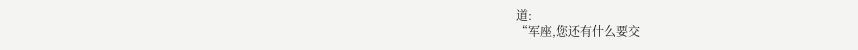道:
“军座,您还有什么要交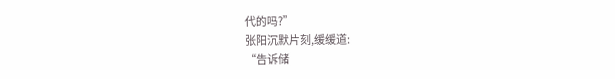代的吗?”
张阳沉默片刻,缓缓道:
“告诉储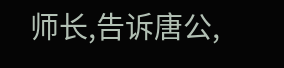师长,告诉唐公,